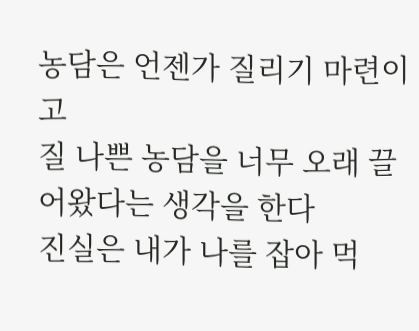농담은 언젠가 질리기 마련이고
질 나쁜 농담을 너무 오래 끌어왔다는 생각을 한다
진실은 내가 나를 잡아 먹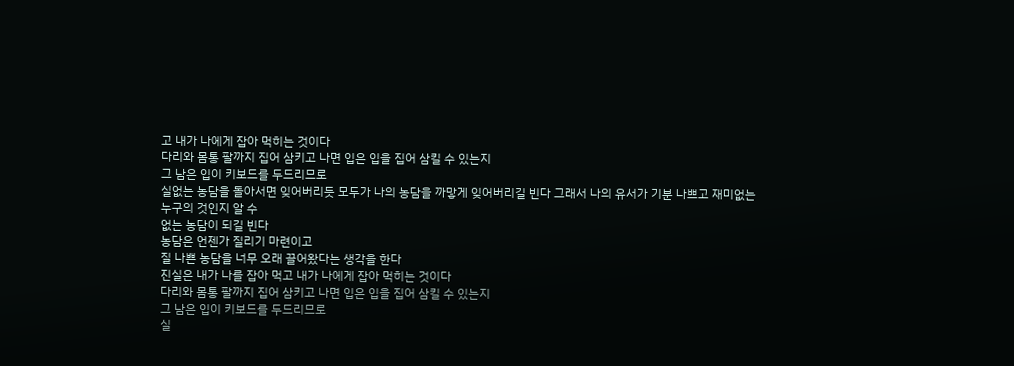고 내가 나에게 잡아 먹히는 것이다
다리와 몸통 팔까지 집어 삼키고 나면 입은 입을 집어 삼킬 수 있는지
그 남은 입이 키보드를 두드리므로
실없는 농담을 돌아서면 잊어버리듯 모두가 나의 농담을 까맣게 잊어버리길 빈다 그래서 나의 유서가 기분 나쁘고 재미없는
누구의 것인지 알 수
없는 농담이 되길 빈다
농담은 언젠가 질리기 마련이고
질 나쁜 농담을 너무 오래 끌어왔다는 생각을 한다
진실은 내가 나를 잡아 먹고 내가 나에게 잡아 먹히는 것이다
다리와 몸통 팔까지 집어 삼키고 나면 입은 입을 집어 삼킬 수 있는지
그 남은 입이 키보드를 두드리므로
실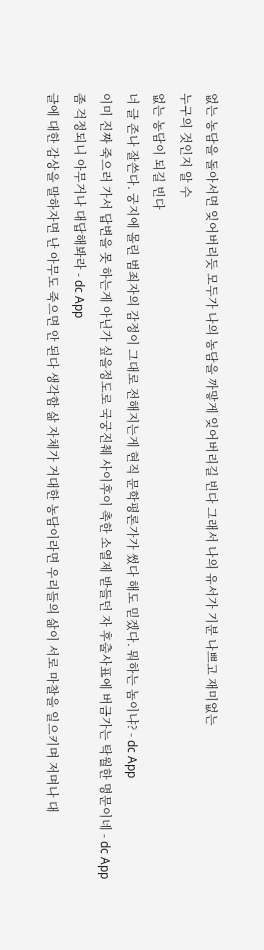없는 농담을 돌아서면 잊어버리듯 모두가 나의 농담을 까맣게 잊어버리길 빈다 그래서 나의 유서가 기분 나쁘고 재미없는
누구의 것인지 알 수
없는 농담이 되길 빈다
너 글 존나 잘쓴다. 궁지에 몰린 범죄자의 감정이 그대로 전해지는게 현직 문학평론가가 썼다 해도 믿겠다. 뭐하는 놈이냐? - dc App
이미 진짜 죽으러 가서 답변을 못 하는게 아닌가 싶을정도로 국궁진췌 사이후이 촉한 소열제 받들던 자 후출사표에 버금가는 탁월한 명문이네 - dc App
좀 걱정되니 아무거나 대답해봐라 - dc App
글에 대한 감상을 말하자면 난 아무도 죽으면 안 된다 생각함 삶 자체가 거대한 농담이라면 우리들의 삶이 서로 마찰을 일으키며 저며나 대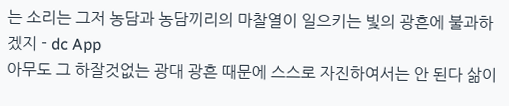는 소리는 그저 농담과 농담끼리의 마찰열이 일으키는 빛의 광흔에 불과하겠지 - dc App
아무도 그 하잘것없는 광대 광흔 때문에 스스로 자진하여서는 안 된다 삶이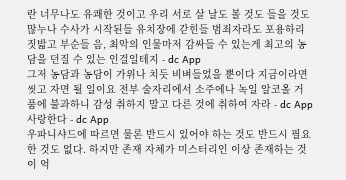란 너무나도 유쾌한 것이고 우리 서로 살 날도 볼 것도 들을 것도 많누나 수사가 시작된들 유치장에 갇힌들 범죄자라도 포용하리 짓밟고 부순들 음, 최악의 인물마저 감싸들 수 있는게 최고의 농담을 던질 수 있는 인걸일테지 - dc App
그저 농담과 농담이 가위나 치듯 비벼들었을 뿐이다 지금이라면 씻고 자면 될 일이요 전부 술자리에서 소주에나 녹일 알코올 거품에 불과하니 감성 취하지 말고 다른 것에 취하여 자라 - dc App
사랑한다 - dc App
우파니샤드에 따르면 물론 반드시 있어야 하는 것도 반드시 필요한 것도 없다. 하지만 존재 자체가 미스터리인 이상 존재하는 것이 억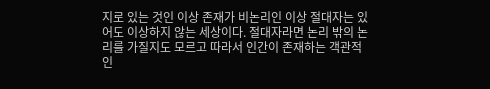지로 있는 것인 이상 존재가 비논리인 이상 절대자는 있어도 이상하지 않는 세상이다. 절대자라면 논리 밖의 논리를 가질지도 모르고 따라서 인간이 존재하는 객관적인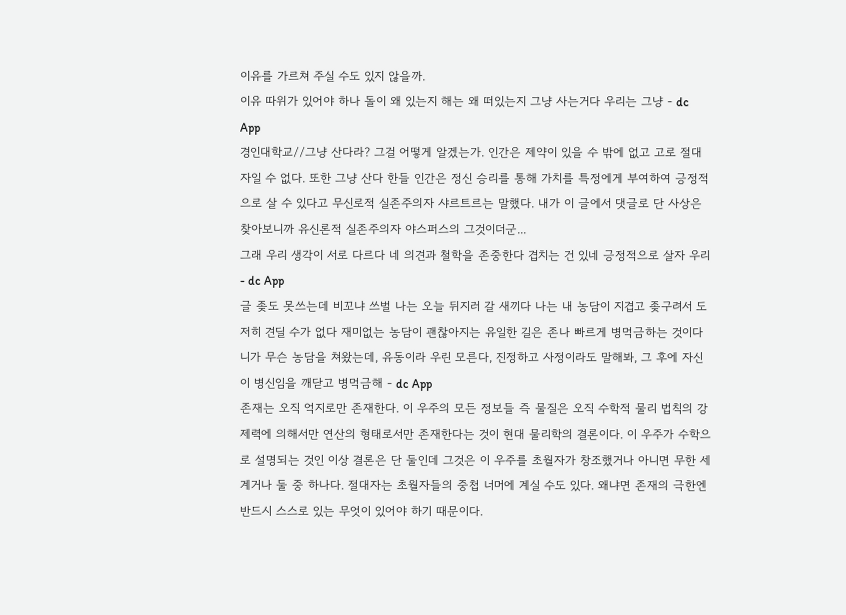이유를 가르쳐 주실 수도 있지 않을까.
이유 따위가 있어야 하나 돌이 왜 있는지 해는 왜 떠있는지 그냥 사는거다 우리는 그냥 - dc App
경인대학교//그냥 산다라? 그걸 어떻게 알겠는가. 인간은 제약이 있을 수 밖에 없고 고로 절대자일 수 없다. 또한 그냥 산다 한들 인간은 정신 승리를 통해 가치를 특정에게 부여하여 긍정적으로 살 수 있다고 무신로적 실존주의자 샤르트르는 말했다. 내가 이 글에서 댓글로 단 사상은 찾아보니까 유신론적 실존주의자 야스퍼스의 그것이더군...
그래 우리 생각이 서로 다르다 네 의견과 철학을 존중한다 겹치는 건 있네 긍정적으로 살자 우리 - dc App
글 좆도 못쓰는데 비꼬냐 쓰벌 나는 오늘 뒤지러 갈 새끼다 나는 내 농담이 지겹고 좆구려서 도저히 견딜 수가 없다 재미없는 농담이 괜찮아지는 유일한 길은 존나 빠르게 병먹금하는 것이다
니가 무슨 농담을 쳐왔는데, 유동이라 우린 모른다, 진정하고 사정이라도 말해봐, 그 후에 자신이 병신임을 깨닫고 병먹금해 - dc App
존재는 오직 억지로만 존재한다. 이 우주의 모든 정보들 즉 물질은 오직 수학적 물리 법칙의 강제력에 의해서만 연산의 형태로서만 존재한다는 것이 현대 물리학의 결론이다. 이 우주가 수학으로 설명되는 것인 이상 결론은 단 둘인데 그것은 이 우주를 초월자가 창조했거나 아니면 무한 세계거나 둘 중 하나다. 절대자는 초월자들의 중첩 너머에 계실 수도 있다. 왜냐면 존재의 극한엔 반드시 스스로 있는 무엇이 있어야 하기 때문이다.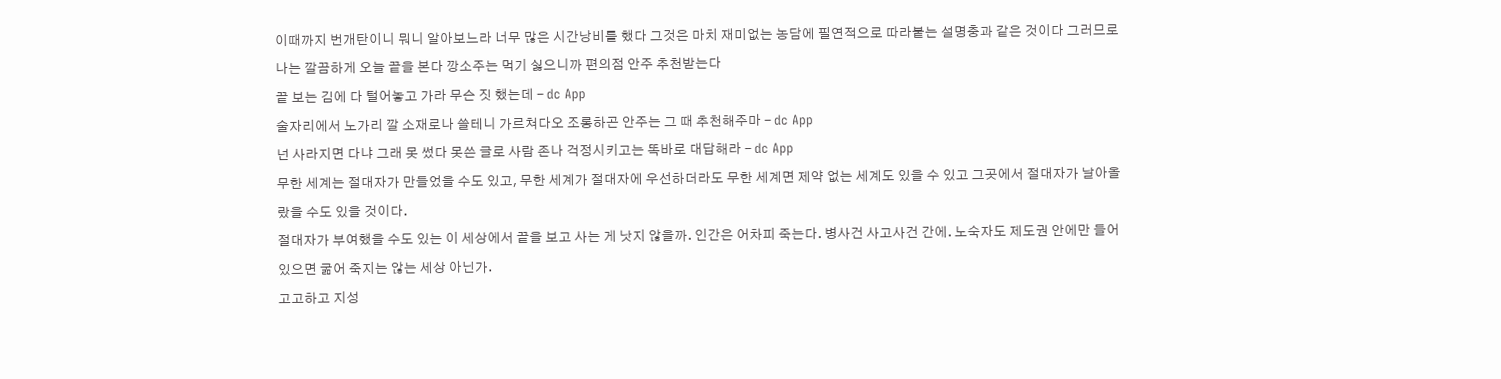이때까지 번개탄이니 뭐니 알아보느라 너무 많은 시간낭비를 했다 그것은 마치 재미없는 농담에 필연적으로 따라붙는 설명충과 같은 것이다 그러므로 나는 깔끔하게 오늘 끝을 본다 깡소주는 먹기 싫으니까 편의점 안주 추천받는다
끝 보는 김에 다 털어놓고 가라 무슨 짓 했는데 - dc App
술자리에서 노가리 깔 소재로나 쓸테니 가르쳐다오 조롱하곤 안주는 그 때 추천해주마 - dc App
넌 사라지면 다냐 그래 못 썼다 못쓴 글로 사람 존나 걱정시키고는 똑바로 대답해라 - dc App
무한 세계는 절대자가 만들었을 수도 있고, 무한 세계가 절대자에 우선하더라도 무한 세계면 제약 없는 세계도 있을 수 있고 그곳에서 절대자가 날아올랐을 수도 있을 것이다.
절대자가 부여했을 수도 있는 이 세상에서 끝을 보고 사는 게 낫지 않을까. 인간은 어차피 죽는다. 병사건 사고사건 간에. 노숙자도 제도권 안에만 들어 있으면 굶어 죽지는 않는 세상 아닌가.
고고하고 지성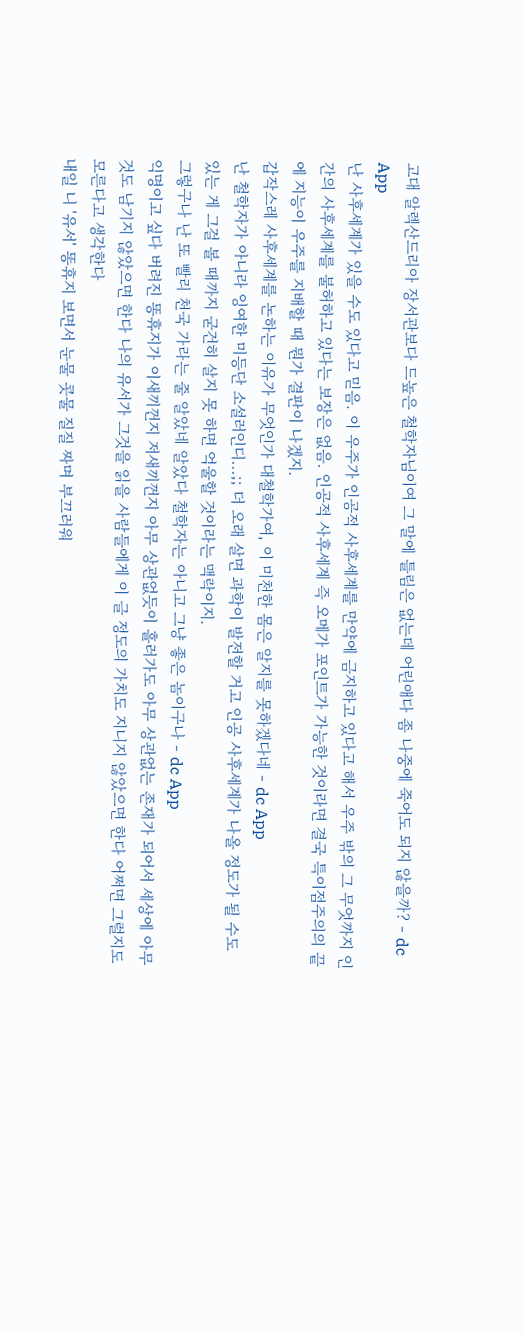고대 알렉산드리아 장서관보다 드높은 철학자님이여 그 말에 틀림은 없는데 어린애다 좀 나중에 죽어도 되지 않을까? - dc App
난 사후세계가 있을 수도 있다고 믿음. 이 우주가 인공적 사후세계를 만약에 금지하고 있다고 해서 우주 밖의 그 무엇까지 인간의 사후세계를 불허하고 있다는 보장은 없음. 인공적 사후세계 즉 오메가 포인트가 가능한 것이라면 결국 특이점주의의 끝에 지능이 우주를 지배할 때 뭔가 결판이 나겠지.
갑작스레 사후세계를 논하는 이유가 무엇인가 대철학가여, 이 미천한 몸은 알지를 못하겠다네 - dc App
난 철학자가 아니라 잉여한 미등단 소설러인디...;; 더 오래 살면 과학이 발전할 거고 인공 사후세계가 나올 정도가 될 수도 있는 게 그걸 볼 때까지 굳건히 살지 못 하면 억울할 것이라는 맥락이지.
그렇구나 난 또 빨리 천국 가라는 줄 알았네 알았다 철학자는 아니고 그냥 좋은 놈이구나 - dc App
익명이고 싶다 버려진 똥휴지가 이새끼껀지 저새끼껀지 아무 상관없듯이 흘러가도 아무 상관없는 존재가 되어서 세상에 아무것도 남기지 않았으면 한다 나의 유서가 그것을 읽을 사람들에게 이 글 정도의 가치도 지니지 않았으면 한다 어쩌면 그럴지도 모른다고 생각한다
내일 니 '유서' 똥휴지 보면서 눈물 콧물 질질 짜며 부끄러워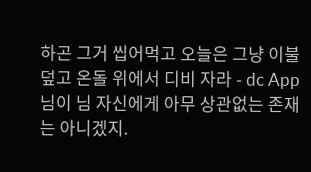하곤 그거 씹어먹고 오늘은 그냥 이불 덮고 온돌 위에서 디비 자라 - dc App
님이 님 자신에게 아무 상관없는 존재는 아니겠지.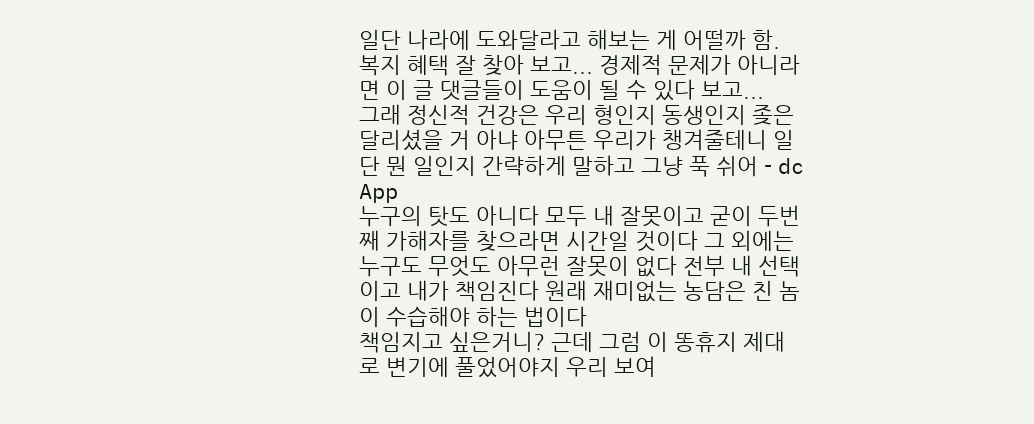일단 나라에 도와달라고 해보는 게 어떨까 함. 복지 혜택 잘 찾아 보고... 경제적 문제가 아니라면 이 글 댓글들이 도움이 될 수 있다 보고...
그래 정신적 건강은 우리 형인지 동생인지 좆은 달리셨을 거 아냐 아무튼 우리가 챙겨줄테니 일단 뭔 일인지 간략하게 말하고 그냥 푹 쉬어 - dc App
누구의 탓도 아니다 모두 내 잘못이고 굳이 두번째 가해자를 찾으라면 시간일 것이다 그 외에는 누구도 무엇도 아무런 잘못이 없다 전부 내 선택이고 내가 책임진다 원래 재미없는 농담은 친 놈이 수습해야 하는 법이다
책임지고 싶은거니? 근데 그럼 이 똥휴지 제대로 변기에 풀었어야지 우리 보여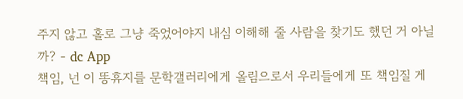주지 않고 홀로 그냥 죽었어야지 내심 이해해 줄 사람을 찾기도 했던 거 아닐까? - dc App
책임, 넌 이 똥휴지를 문학갤러리에게 올림으로서 우리들에게 또 책임질 게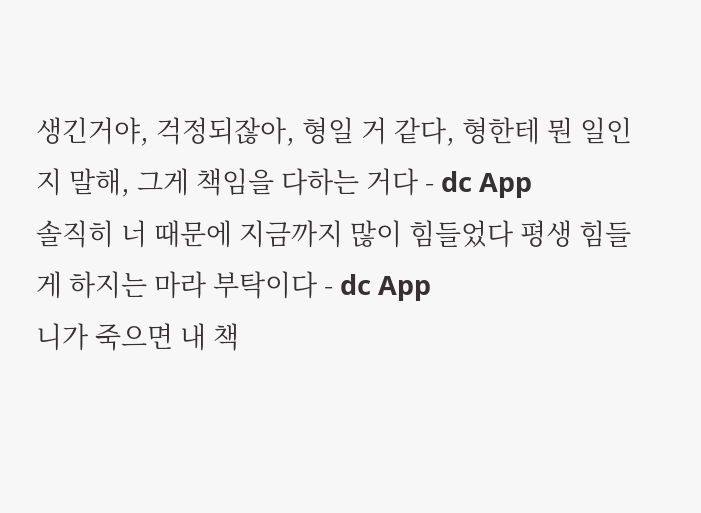생긴거야, 걱정되잖아, 형일 거 같다, 형한테 뭔 일인지 말해, 그게 책임을 다하는 거다 - dc App
솔직히 너 때문에 지금까지 많이 힘들었다 평생 힘들게 하지는 마라 부탁이다 - dc App
니가 죽으면 내 책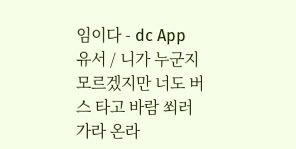임이다 - dc App
유서 / 니가 누군지 모르겠지만 너도 버스 타고 바람 쐬러 가라 온라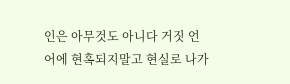인은 아무것도 아니다 거짓 언어에 현혹되지말고 현실로 나가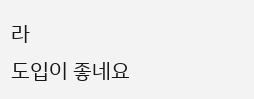라
도입이 좋네요